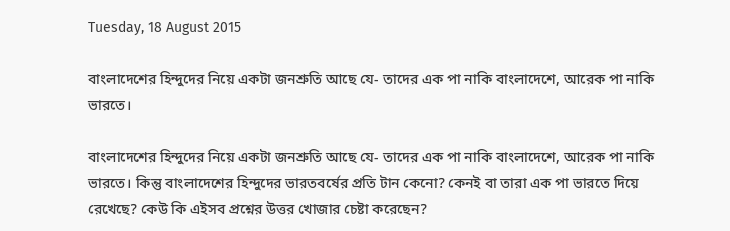Tuesday, 18 August 2015

বাংলাদেশের হিন্দুদের নিয়ে একটা জনশ্রুতি আছে যে- তাদের এক পা নাকি বাংলাদেশে, আরেক পা নাকি ভারতে।

বাংলাদেশের হিন্দুদের নিয়ে একটা জনশ্রুতি আছে যে- তাদের এক পা নাকি বাংলাদেশে, আরেক পা নাকি ভারতে। কিন্তু বাংলাদেশের হিন্দুদের ভারতবর্ষের প্রতি টান কেনো? কেনই বা তারা এক পা ভারতে দিয়ে রেখেছে? কেউ কি এইসব প্রশ্নের উত্তর খোজার চেষ্টা করেছেন?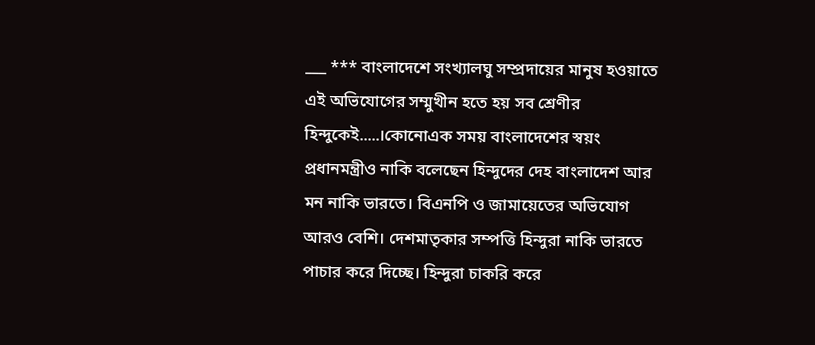___ *** বাংলাদেশে সংখ্যালঘু সম্প্রদায়ের মানুষ হওয়াতে এই অভিযোগের সম্মুখীন হতে হয় সব শ্রেণীর হিন্দুকেই.....।কোনোএক সময় বাংলাদেশের স্বয়ং প্রধানমন্ত্রীও নাকি বলেছেন হিন্দুদের দেহ বাংলাদেশ আর মন নাকি ভারতে। বিএনপি ও জামায়েতের অভিযোগ আরও বেশি। দেশমাতৃকার সম্পত্তি হিন্দুরা নাকি ভারতে পাচার করে দিচ্ছে। হিন্দুরা চাকরি করে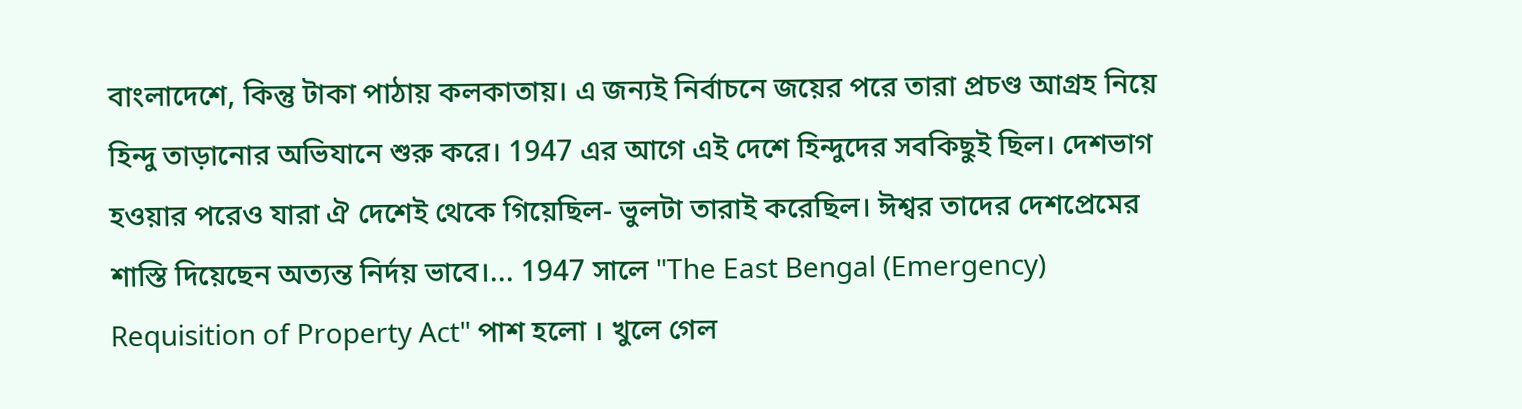বাংলাদেশে, কিন্তু টাকা পাঠায় কলকাতায়। এ জন্যই নির্বাচনে জয়ের পরে তারা প্রচণ্ড আগ্রহ নিয়ে হিন্দু তাড়ানোর অভিযানে শুরু করে। 1947 এর আগে এই দেশে হিন্দুদের সবকিছুই ছিল। দেশভাগ হওয়ার পরেও যারা ঐ দেশেই থেকে গিয়েছিল- ভুলটা তারাই করেছিল। ঈশ্বর তাদের দেশপ্রেমের শাস্তি দিয়েছেন অত্যন্ত নির্দয় ভাবে।... 1947 সালে "The East Bengal (Emergency) Requisition of Property Act" পাশ হলো । খুলে গেল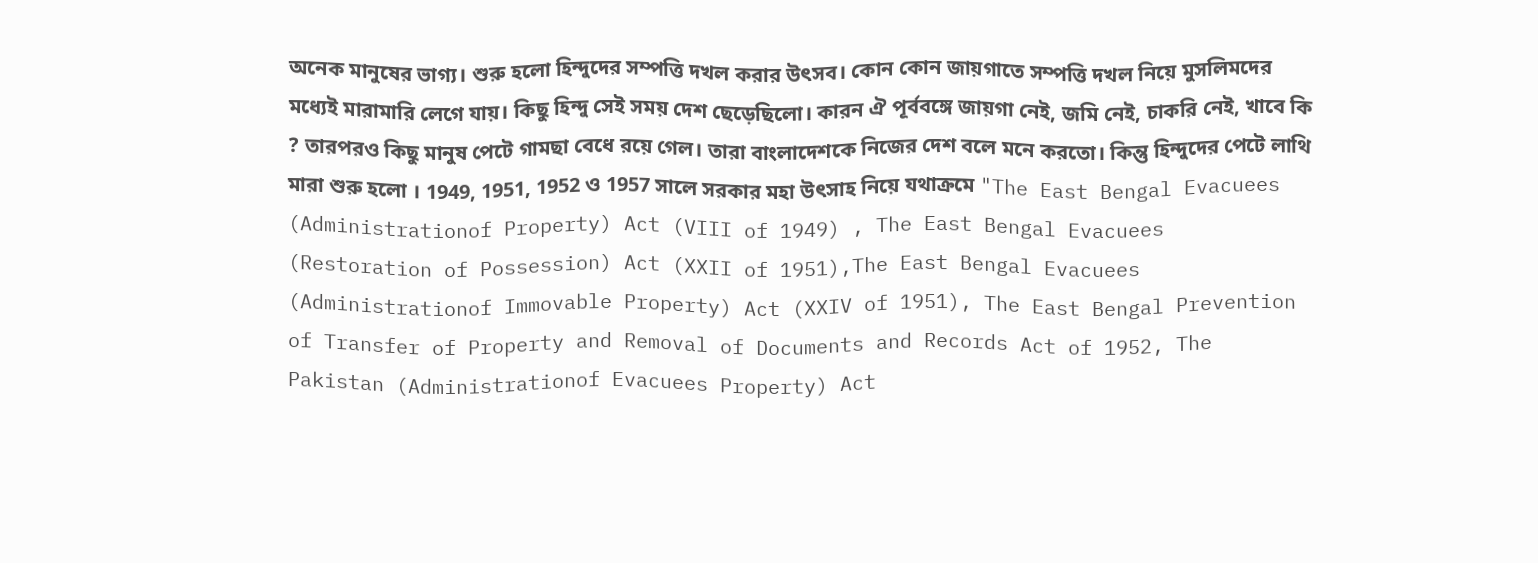অনেক মানুষের ভাগ্য। শুরু হলো হিন্দুদের সম্পত্তি দখল করার উৎসব। কোন কোন জায়গাতে সম্পত্তি দখল নিয়ে মুসলিমদের মধ্যেই মারামারি লেগে যায়। কিছু হিন্দু সেই সময় দেশ ছেড়েছিলো। কারন ঐ পূর্ববঙ্গে জায়গা নেই, জমি নেই, চাকরি নেই, খাবে কি ? তারপরও কিছু মানুষ পেটে গামছা বেধে রয়ে গেল। তারা বাংলাদেশকে নিজের দেশ বলে মনে করতো। কিন্তু হিন্দুদের পেটে লাথি মারা শুরু হলো । 1949, 1951, 1952 ও 1957 সালে সরকার মহা উৎসাহ নিয়ে যথাক্রমে "The East Bengal Evacuees (Administrationof Property) Act (VIII of 1949) , The East Bengal Evacuees (Restoration of Possession) Act (XXII of 1951),The East Bengal Evacuees (Administrationof Immovable Property) Act (XXIV of 1951), The East Bengal Prevention of Transfer of Property and Removal of Documents and Records Act of 1952, The Pakistan (Administrationof Evacuees Property) Act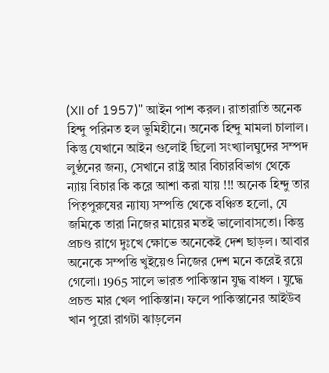(XII of 1957)" আইন পাশ করল। রাতারাতি অনেক হিন্দু পরিনত হল ভুমিহীনে। অনেক হিন্দু মামলা চালাল। কিন্তু যেখানে আইন গুলোই ছিলো সংখ্যালঘুদের সম্পদ লুণ্ঠনের জন্য, সেখানে রাষ্ট্র আর বিচারবিভাগ থেকে ন্যায় বিচার কি করে আশা করা যায় !!! অনেক হিন্দু তার পিতৃপুরুষের ন্যায্য সম্পত্তি থেকে বঞ্চিত হলো, যে জমিকে তারা নিজের মায়ের মতই ভালোবাসতো। কিন্তু প্রচণ্ড রাগে দুঃখে ক্ষোভে অনেকেই দেশ ছাড়ল। আবার অনেকে সম্পত্তি খুইয়েও নিজের দেশ মনে করেই রয়ে গেলো। 1965 সালে ভারত পাকিস্তান যুদ্ধ বাধল । যুদ্ধে প্রচন্ড মার খেল পাকিস্তান। ফলে পাকিস্তানের আইউব খান পুরো রাগটা ঝাড়লেন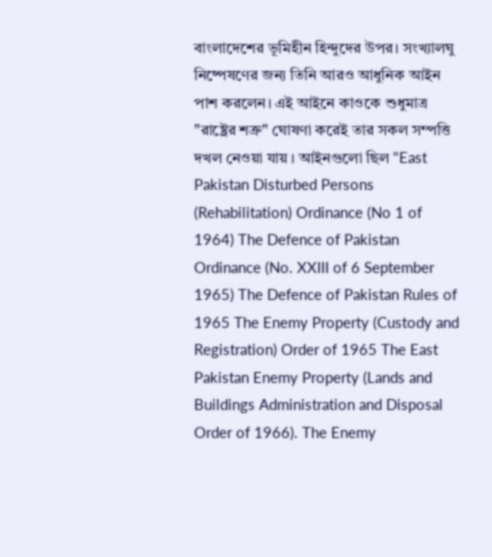বাংলাদেশের ভূমিহীন হিন্দুদের উপর। সংখ্যালঘু নিষ্পেষণের জন্য তিনি আরও আধুনিক আইন পাশ করলেন। এই আইনে কাওকে শুধুমাত্র "রাষ্ট্রের শত্রু" ঘোষণা করেই তার সকল সম্পত্তি দখল নেওয়া যায় । আইনগুলো ছিল "East Pakistan Disturbed Persons (Rehabilitation) Ordinance (No 1 of 1964) The Defence of Pakistan Ordinance (No. XXIII of 6 September 1965) The Defence of Pakistan Rules of 1965 The Enemy Property (Custody and Registration) Order of 1965 The East Pakistan Enemy Property (Lands and Buildings Administration and Disposal Order of 1966). The Enemy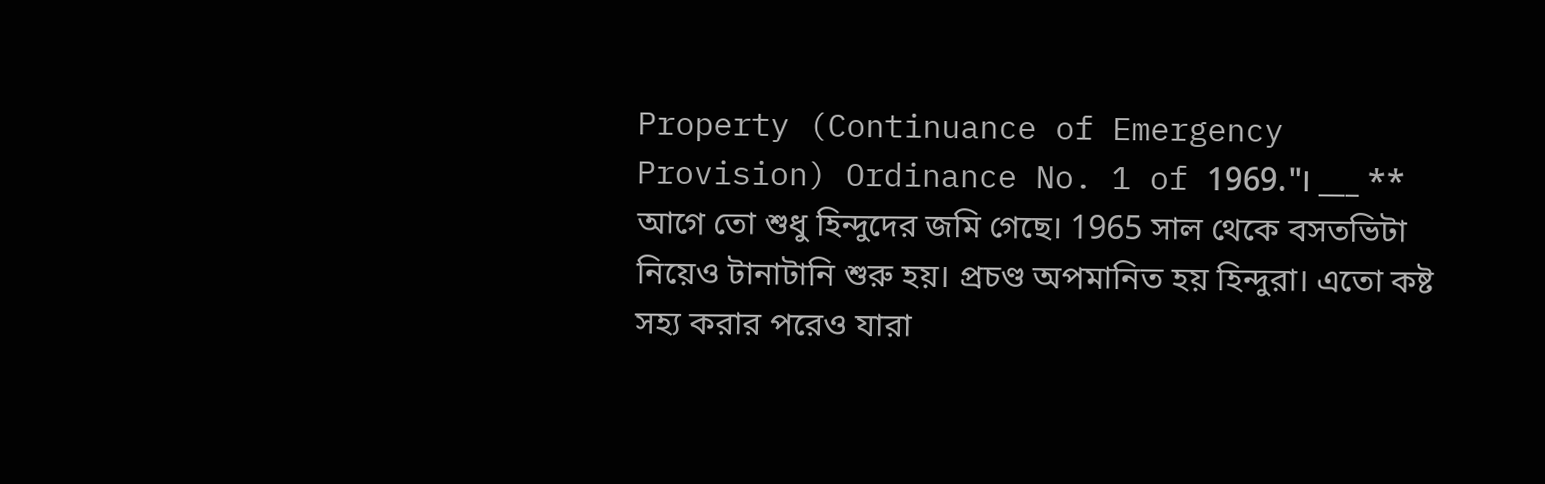Property (Continuance of Emergency Provision) Ordinance No. 1 of 1969."। ___ ** আগে তো শুধু হিন্দুদের জমি গেছে। 1965 সাল থেকে বসতভিটা নিয়েও টানাটানি শুরু হয়। প্রচণ্ড অপমানিত হয় হিন্দুরা। এতো কষ্ট সহ্য করার পরেও যারা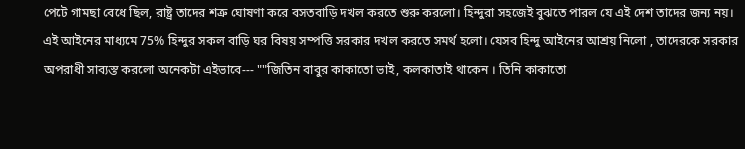পেটে গামছা বেধে ছিল, রাষ্ট্র তাদের শত্রু ঘোষণা করে বসতবাড়ি দখল করতে শুরু করলো। হিন্দুরা সহজেই বুঝতে পারল যে এই দেশ তাদের জন্য নয়। এই আইনের মাধ্যমে 75% হিন্দুর সকল বাড়ি ঘর বিষয় সম্পত্তি সরকার দখল করতে সমর্থ হলো। যেসব হিন্দু আইনের আশ্রয় নিলো , তাদেরকে সরকার অপরাধী সাব্যস্ত করলো অনেকটা এইভাবে--- ""জিতিন বাবুর কাকাতো ভাই, কলকাতাই থাকেন । তিনি কাকাতো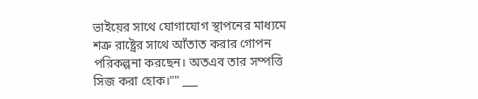ভাইয়ের সাথে যোগাযোগ স্থাপনের মাধ্যমে শত্রু রাষ্ট্রের সাথে আঁতাত করার গোপন পরিকল্পনা করছেন। অতএব তার সম্পত্তি সিজ করা হোক।"" ___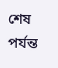শেষ পর্যন্ত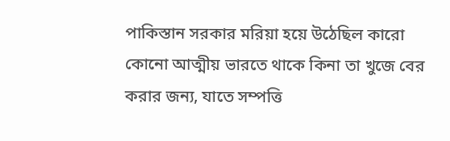পাকিস্তান সরকার মরিয়া হয়ে উঠেছিল কারো কোনো আত্মীয় ভারতে থাকে কিনা তা খুজে বের করার জন্য, যাতে সম্পত্তি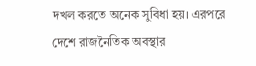দখল করতে অনেক সুবিধা হয়। এরপরে দেশে রাজনৈতিক অবস্থার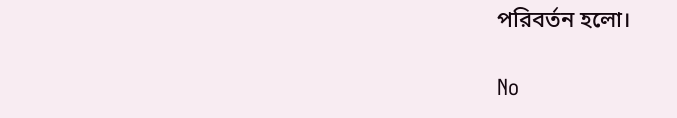পরিবর্তন হলো।

No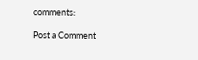comments:

Post a Comment